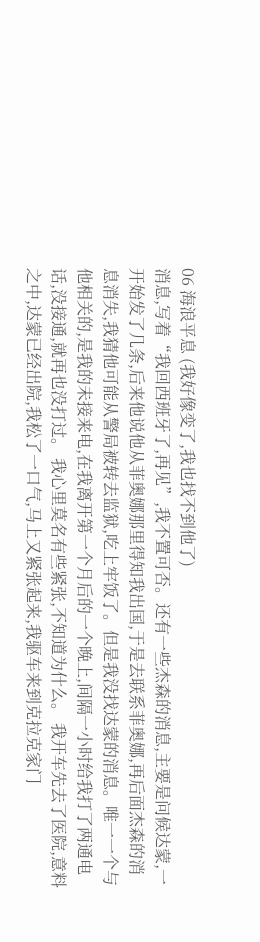06 海浪平息 (我好像变了,我也找不到他了)
消息,写着“我回西班牙了,再见”,我不置可否。还有一些杰森的消息,主要是问候达蒙,一开始发了几条,后来他说他从菲奥娜那里得知我出国,于是去联系菲奥娜,再后面杰森的消息消失,我猜他可能从警局被转去监狱,吃上牢饭了。但是我没找达蒙的消息。唯一一个与他相关的,是我的未接来电,在我离开第一个月后的一个晚上,间隔一小时给我打了两通电话,没接通,就再也没打过。 我心里莫名有些紧张,不知道为什么。 我开车先去了医院,意料之中,达蒙已经出院,我松了一口气,马上又紧张起来,我驱车来到克拉克家门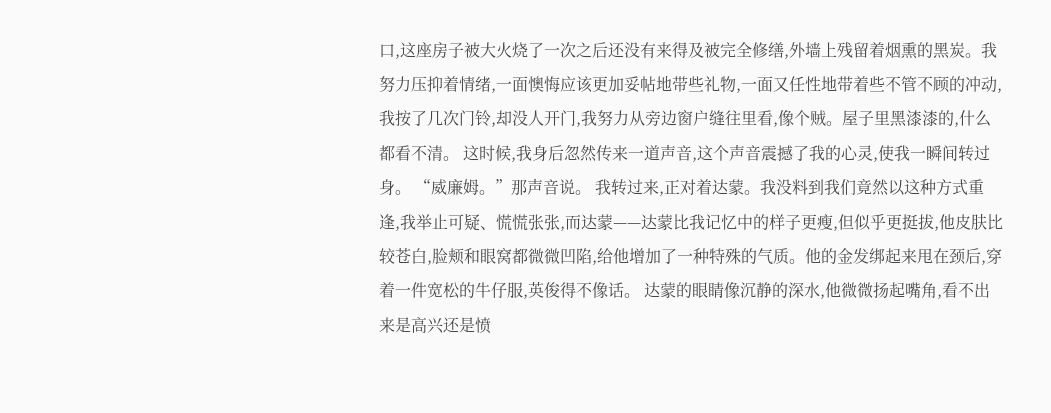口,这座房子被大火烧了一次之后还没有来得及被完全修缮,外墙上残留着烟熏的黑炭。我努力压抑着情绪,一面懊悔应该更加妥帖地带些礼物,一面又任性地带着些不管不顾的冲动,我按了几次门铃,却没人开门,我努力从旁边窗户缝往里看,像个贼。屋子里黑漆漆的,什么都看不清。 这时候,我身后忽然传来一道声音,这个声音震撼了我的心灵,使我一瞬间转过身。 “威廉姆。”那声音说。 我转过来,正对着达蒙。我没料到我们竟然以这种方式重逢,我举止可疑、慌慌张张,而达蒙——达蒙比我记忆中的样子更瘦,但似乎更挺拔,他皮肤比较苍白,脸颊和眼窝都微微凹陷,给他增加了一种特殊的气质。他的金发绑起来甩在颈后,穿着一件宽松的牛仔服,英俊得不像话。 达蒙的眼睛像沉静的深水,他微微扬起嘴角,看不出来是高兴还是愤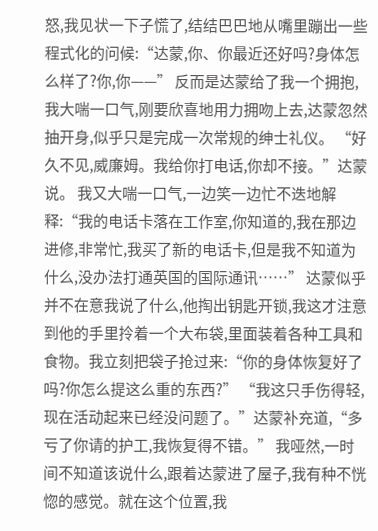怒,我见状一下子慌了,结结巴巴地从嘴里蹦出一些程式化的问候:“达蒙,你、你最近还好吗?身体怎么样了?你,你——” 反而是达蒙给了我一个拥抱,我大喘一口气,刚要欣喜地用力拥吻上去,达蒙忽然抽开身,似乎只是完成一次常规的绅士礼仪。 “好久不见,威廉姆。我给你打电话,你却不接。”达蒙说。 我又大喘一口气,一边笑一边忙不迭地解释:“我的电话卡落在工作室,你知道的,我在那边进修,非常忙,我买了新的电话卡,但是我不知道为什么,没办法打通英国的国际通讯……” 达蒙似乎并不在意我说了什么,他掏出钥匙开锁,我这才注意到他的手里拎着一个大布袋,里面装着各种工具和食物。我立刻把袋子抢过来:“你的身体恢复好了吗?你怎么提这么重的东西?” “我这只手伤得轻,现在活动起来已经没问题了。”达蒙补充道,“多亏了你请的护工,我恢复得不错。” 我哑然,一时间不知道该说什么,跟着达蒙进了屋子,我有种不恍惚的感觉。就在这个位置,我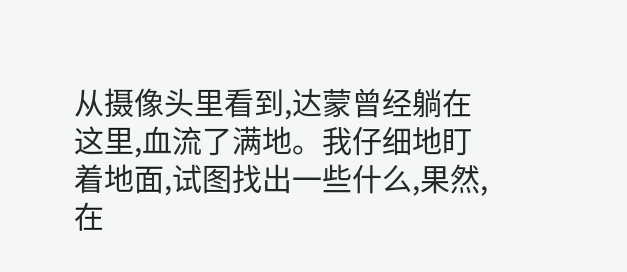从摄像头里看到,达蒙曾经躺在这里,血流了满地。我仔细地盯着地面,试图找出一些什么,果然,在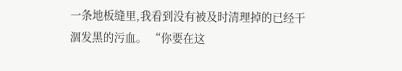一条地板缝里,我看到没有被及时清理掉的已经干涸发黑的污血。 “你要在这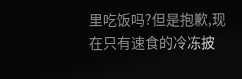里吃饭吗?但是抱歉,现在只有速食的冷冻披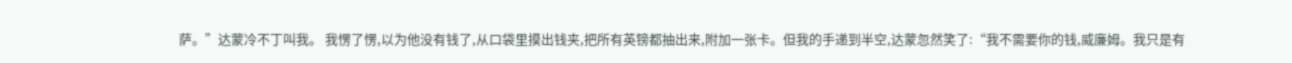萨。”达蒙冷不丁叫我。 我愣了愣,以为他没有钱了,从口袋里摸出钱夹,把所有英镑都抽出来,附加一张卡。但我的手递到半空,达蒙忽然笑了:“我不需要你的钱,威廉姆。我只是有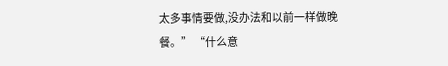太多事情要做,没办法和以前一样做晚餐。” “什么意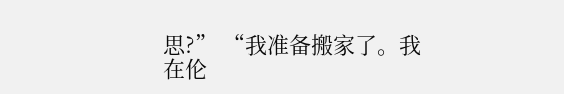思?” “我准备搬家了。我在伦